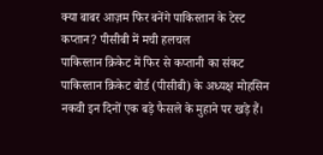क्या बाबर आज़म फिर बनेंगे पाकिस्तान के टेस्ट कप्तान? पीसीबी में मची हलचल
पाकिस्तान क्रिकेट में फिर से कप्तानी का संकट
पाकिस्तान क्रिकेट बोर्ड (पीसीबी) के अध्यक्ष मोहसिन नकवी इन दिनों एक बड़े फैसले के मुहाने पर खड़े हैं।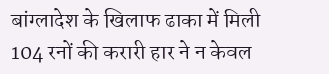बांग्लादेश के खिलाफ ढाका में मिली 104 रनों की करारी हार ने न केवल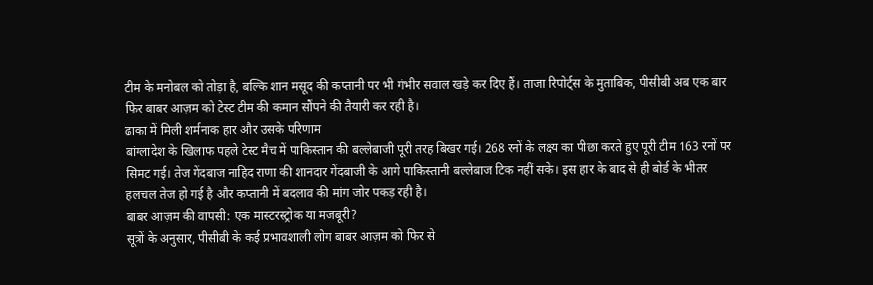टीम के मनोबल को तोड़ा है, बल्कि शान मसूद की कप्तानी पर भी गंभीर सवाल खड़े कर दिए हैं। ताजा रिपोर्ट्स के मुताबिक, पीसीबी अब एक बार फिर बाबर आज़म को टेस्ट टीम की कमान सौंपने की तैयारी कर रही है।
ढाका में मिली शर्मनाक हार और उसके परिणाम
बांग्लादेश के खिलाफ पहले टेस्ट मैच में पाकिस्तान की बल्लेबाजी पूरी तरह बिखर गई। 268 रनों के लक्ष्य का पीछा करते हुए पूरी टीम 163 रनों पर सिमट गई। तेज गेंदबाज नाहिद राणा की शानदार गेंदबाजी के आगे पाकिस्तानी बल्लेबाज टिक नहीं सके। इस हार के बाद से ही बोर्ड के भीतर हलचल तेज हो गई है और कप्तानी में बदलाव की मांग जोर पकड़ रही है।
बाबर आज़म की वापसी: एक मास्टरस्ट्रोक या मजबूरी?
सूत्रों के अनुसार, पीसीबी के कई प्रभावशाली लोग बाबर आज़म को फिर से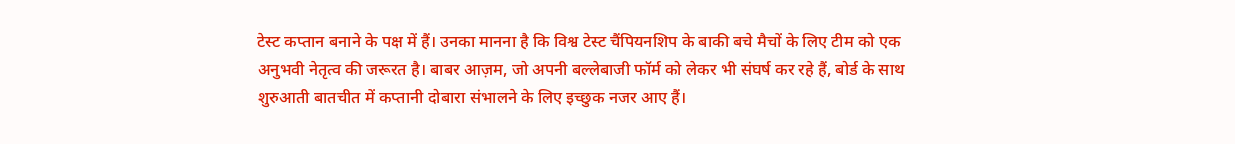टेस्ट कप्तान बनाने के पक्ष में हैं। उनका मानना है कि विश्व टेस्ट चैंपियनशिप के बाकी बचे मैचों के लिए टीम को एक अनुभवी नेतृत्व की जरूरत है। बाबर आज़म, जो अपनी बल्लेबाजी फॉर्म को लेकर भी संघर्ष कर रहे हैं, बोर्ड के साथ शुरुआती बातचीत में कप्तानी दोबारा संभालने के लिए इच्छुक नजर आए हैं।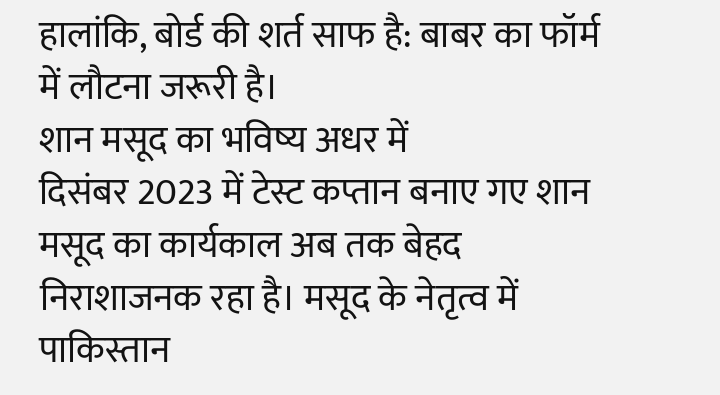हालांकि, बोर्ड की शर्त साफ है: बाबर का फॉर्म में लौटना जरूरी है।
शान मसूद का भविष्य अधर में
दिसंबर 2023 में टेस्ट कप्तान बनाए गए शान मसूद का कार्यकाल अब तक बेहद निराशाजनक रहा है। मसूद के नेतृत्व में पाकिस्तान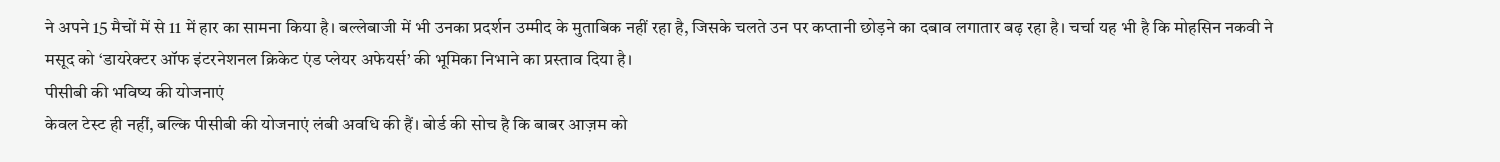ने अपने 15 मैचों में से 11 में हार का सामना किया है। बल्लेबाजी में भी उनका प्रदर्शन उम्मीद के मुताबिक नहीं रहा है, जिसके चलते उन पर कप्तानी छोड़ने का दबाव लगातार बढ़ रहा है। चर्चा यह भी है कि मोहसिन नकवी ने मसूद को ‘डायरेक्टर ऑफ इंटरनेशनल क्रिकेट एंड प्लेयर अफेयर्स’ की भूमिका निभाने का प्रस्ताव दिया है।
पीसीबी की भविष्य की योजनाएं
केवल टेस्ट ही नहीं, बल्कि पीसीबी की योजनाएं लंबी अवधि की हैं। बोर्ड की सोच है कि बाबर आज़म को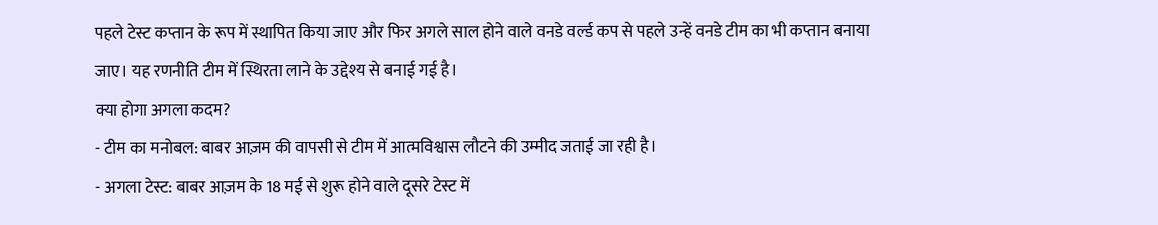पहले टेस्ट कप्तान के रूप में स्थापित किया जाए और फिर अगले साल होने वाले वनडे वर्ल्ड कप से पहले उन्हें वनडे टीम का भी कप्तान बनाया जाए। यह रणनीति टीम में स्थिरता लाने के उद्देश्य से बनाई गई है।
क्या होगा अगला कदम?
- टीम का मनोबल: बाबर आज़म की वापसी से टीम में आत्मविश्वास लौटने की उम्मीद जताई जा रही है।
- अगला टेस्ट: बाबर आज़म के 18 मई से शुरू होने वाले दूसरे टेस्ट में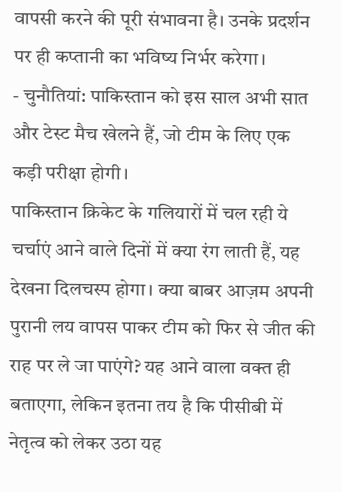वापसी करने की पूरी संभावना है। उनके प्रदर्शन पर ही कप्तानी का भविष्य निर्भर करेगा।
- चुनौतियां: पाकिस्तान को इस साल अभी सात और टेस्ट मैच खेलने हैं, जो टीम के लिए एक कड़ी परीक्षा होगी।
पाकिस्तान क्रिकेट के गलियारों में चल रही ये चर्चाएं आने वाले दिनों में क्या रंग लाती हैं, यह देखना दिलचस्प होगा। क्या बाबर आज़म अपनी पुरानी लय वापस पाकर टीम को फिर से जीत की राह पर ले जा पाएंगे? यह आने वाला वक्त ही बताएगा, लेकिन इतना तय है कि पीसीबी में नेतृत्व को लेकर उठा यह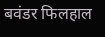बवंडर फिलहाल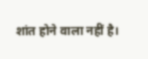शांत होने वाला नहीं है।